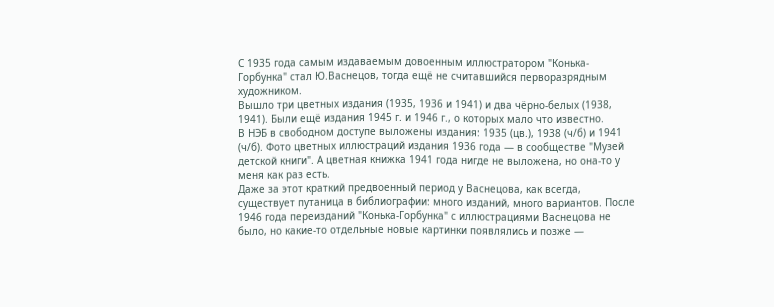С 1935 года самым издаваемым довоенным иллюстратором "Конька-Горбунка" стал Ю.Васнецов, тогда ещё не считавшийся перворазрядным художником.
Вышло три цветных издания (1935, 1936 и 1941) и два чёрно-белых (1938, 1941). Были ещё издания 1945 г. и 1946 г., о которых мало что известно.
В НЭБ в свободном доступе выложены издания: 1935 (цв.), 1938 (ч/б) и 1941 (ч/б). Фото цветных иллюстраций издания 1936 года — в сообществе "Музей детской книги". А цветная книжка 1941 года нигде не выложена, но она-то у меня как раз есть.
Даже за этот краткий предвоенный период у Васнецова, как всегда, существует путаница в библиографии: много изданий, много вариантов. После 1946 года переизданий "Конька-Горбунка" с иллюстрациями Васнецова не было, но какие-то отдельные новые картинки появлялись и позже —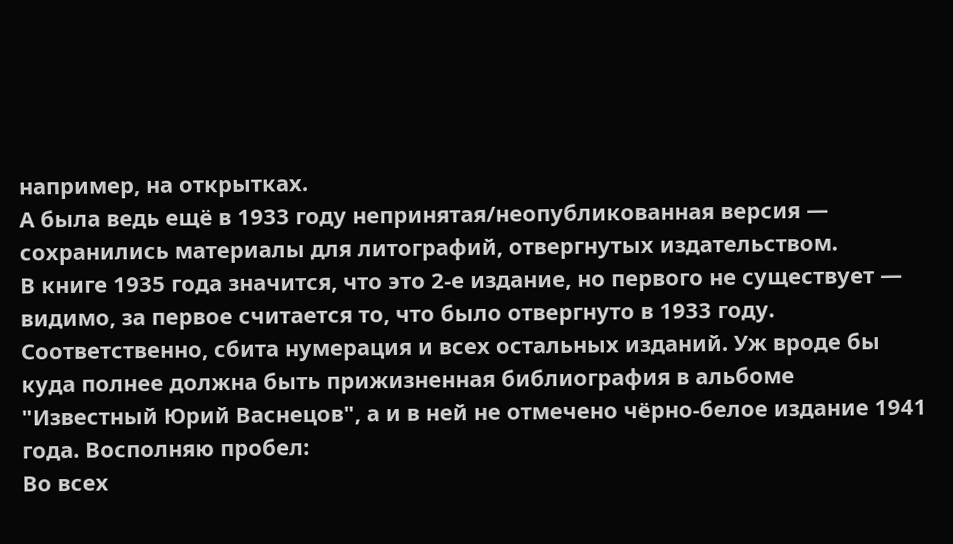например, на открытках.
А была ведь ещë в 1933 году непринятая/неопубликованная версия — сохранились материалы для литографий, отвергнутых издательством.
В книге 1935 года значится, что это 2-е издание, но первого не существует — видимо, за первое считается то, что было отвергнуто в 1933 году. Соответственно, сбита нумерация и всех остальных изданий. Уж вроде бы куда полнее должна быть прижизненная библиография в альбоме "Известный Юрий Васнецов", а и в ней не отмечено чёрно-белое издание 1941 года. Восполняю пробел:
Во всех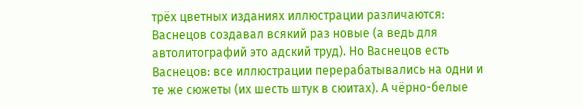трёх цветных изданиях иллюстрации различаются: Васнецов создавал всякий раз новые (а ведь для автолитографий это адский труд). Но Васнецов есть Васнецов: все иллюстрации перерабатывались на одни и те же сюжеты (их шесть штук в сюитах). А чёрно-белые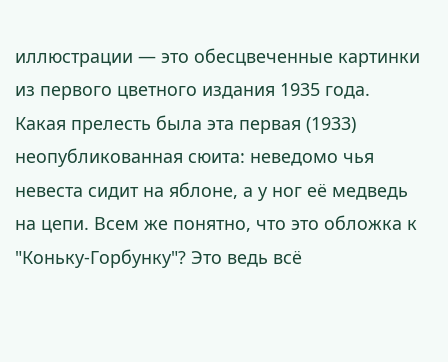иллюстрации — это обесцвеченные картинки из первого цветного издания 1935 года.
Какая прелесть была эта первая (1933) неопубликованная сюита: неведомо чья невеста сидит на яблоне, а у ног её медведь на цепи. Всем же понятно, что это обложка к "Коньку-Горбунку"? Это ведь всё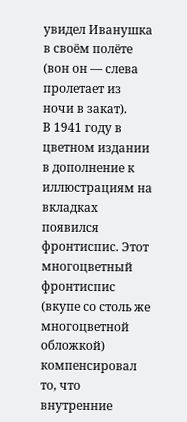увидел Иванушка в своём полёте (вон он — слева пролетает из ночи в закат).
В 1941 году в цветном издании в дополнение к иллюстрациям на вкладках появился фронтиспис. Этот многоцветный фронтиспис (вкупе со столь же многоцветной обложкой) компенсировал то, что внутренние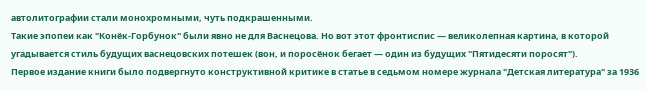автолитографии стали монохромными, чуть подкрашенными.
Такие эпопеи как "Конёк-Горбунок" были явно не для Васнецова. Но вот этот фронтиспис — великолепная картина, в которой угадывается стиль будущих васнецовских потешек (вон, и поросёнок бегает — один из будущих "Пятидесяти поросят").
Первое издание книги было подвергнуто конструктивной критике в статье в седьмом номере журнала "Детская литература" за 1936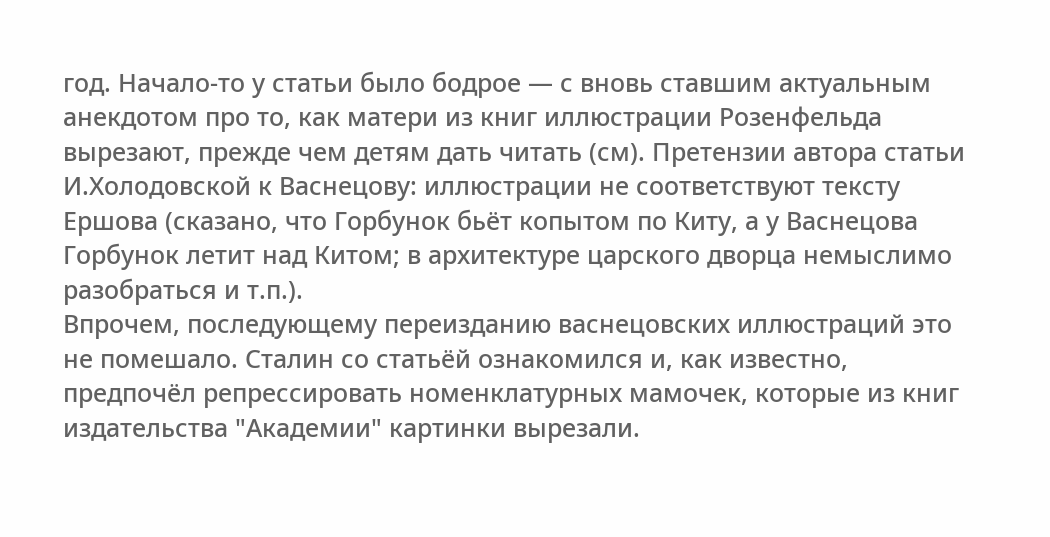год. Начало-то у статьи было бодрое — с вновь ставшим актуальным анекдотом про то, как матери из книг иллюстрации Розенфельда вырезают, прежде чем детям дать читать (см). Претензии автора статьи И.Холодовской к Васнецову: иллюстрации не соответствуют тексту Ершова (сказано, что Горбунок бьёт копытом по Киту, а у Васнецова Горбунок летит над Китом; в архитектуре царского дворца немыслимо разобраться и т.п.).
Впрочем, последующему переизданию васнецовских иллюстраций это не помешало. Сталин со статьёй ознакомился и, как известно, предпочёл репрессировать номенклатурных мамочек, которые из книг издательства "Академии" картинки вырезали.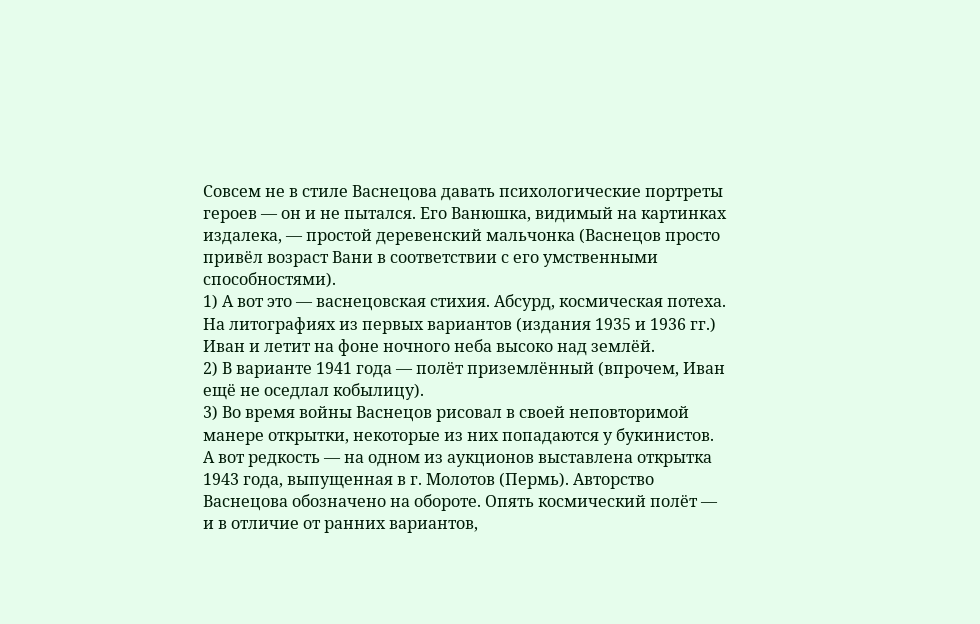Совсем не в стиле Васнецова давать психологические портреты героев — он и не пытался. Его Ванюшка, видимый на картинках издалека, — простой деревенский мальчонка (Васнецов просто привёл возраст Вани в соответствии с его умственными способностями).
1) А вот это — васнецовская стихия. Абсурд, космическая потеха. На литографиях из первых вариантов (издания 1935 и 1936 гг.) Иван и летит на фоне ночного неба высоко над землёй.
2) В варианте 1941 года — полёт приземлённый (впрочем, Иван ещё не оседлал кобылицу).
3) Во время войны Васнецов рисовал в своей неповторимой манере открытки, некоторые из них попадаются у букинистов. А вот редкость — на одном из аукционов выставлена открытка 1943 года, выпущенная в г. Молотов (Пермь). Авторство Васнецова обозначено на обороте. Опять космический полёт — и в отличие от ранних вариантов,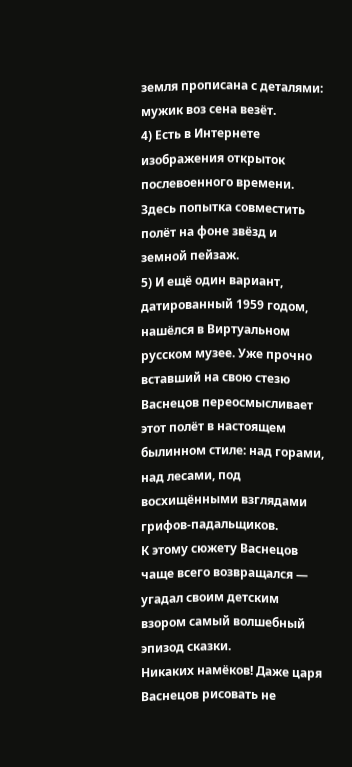земля прописана с деталями: мужик воз сена везёт.
4) Есть в Интернете изображения открыток послевоенного времени. Здесь попытка совместить полёт на фоне звёзд и земной пейзаж.
5) И ещё один вариант, датированный 1959 годом, нашёлся в Виртуальном русском музее. Уже прочно вставший на свою стезю Васнецов переосмысливает этот полёт в настоящем былинном стиле: над горами, над лесами, под восхищёнными взглядами грифов-падальщиков.
К этому сюжету Васнецов чаще всего возвращался — угадал своим детским взором самый волшебный эпизод сказки.
Никаких намёков! Даже царя Васнецов рисовать не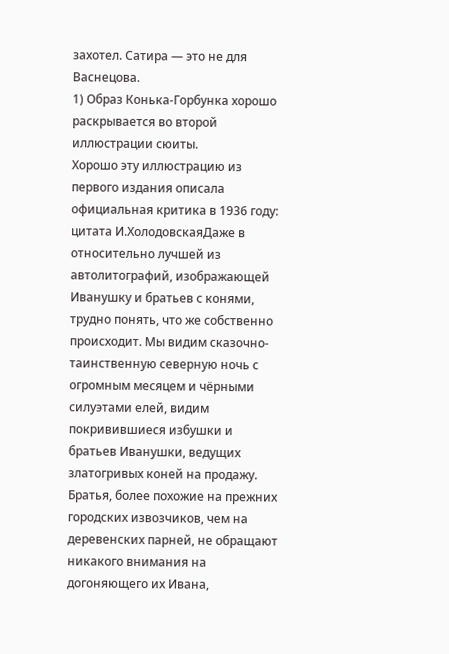захотел. Сатира — это не для Васнецова.
1) Образ Конька-Горбунка хорошо раскрывается во второй иллюстрации сюиты.
Хорошо эту иллюстрацию из первого издания описала официальная критика в 1936 году:
цитата И.ХолодовскаяДаже в относительно лучшей из автолитографий, изображающей Иванушку и братьев с конями, трудно понять, что же собственно происходит. Мы видим сказочно-таинственную северную ночь с огромным месяцем и чёрными силуэтами елей, видим покривившиеся избушки и братьев Иванушки, ведущих златогривых коней на продажу. Братья, более похожие на прежних городских извозчиков, чем на деревенских парней, не обращают никакого внимания на догоняющего их Ивана,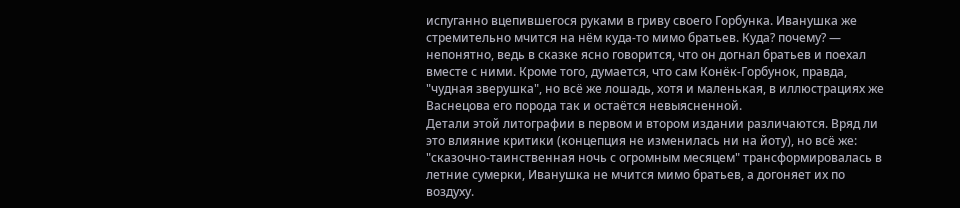испуганно вцепившегося руками в гриву своего Горбунка. Иванушка же стремительно мчится на нём куда-то мимо братьев. Куда? почему? — непонятно, ведь в сказке ясно говорится, что он догнал братьев и поехал вместе с ними. Кроме того, думается, что сам Конёк-Горбунок, правда, "чудная зверушка", но всё же лошадь, хотя и маленькая, в иллюстрациях же Васнецова его порода так и остаётся невыясненной.
Детали этой литографии в первом и втором издании различаются. Вряд ли это влияние критики (концепция не изменилась ни на йоту), но всё же: "сказочно-таинственная ночь с огромным месяцем" трансформировалась в летние сумерки, Иванушка не мчится мимо братьев, а догоняет их по воздуху.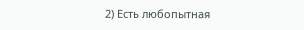2) Есть любопытная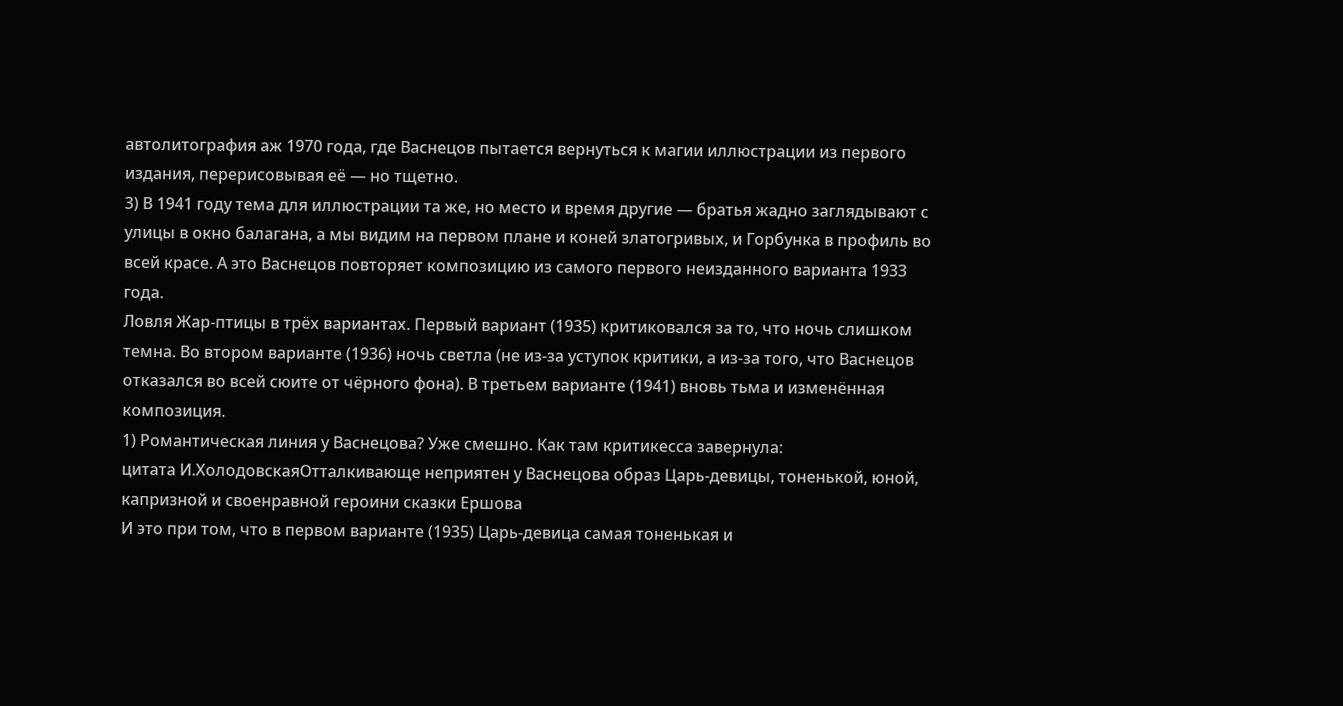автолитография аж 1970 года, где Васнецов пытается вернуться к магии иллюстрации из первого издания, перерисовывая её — но тщетно.
3) В 1941 году тема для иллюстрации та же, но место и время другие — братья жадно заглядывают с улицы в окно балагана, а мы видим на первом плане и коней златогривых, и Горбунка в профиль во всей красе. А это Васнецов повторяет композицию из самого первого неизданного варианта 1933 года.
Ловля Жар-птицы в трёх вариантах. Первый вариант (1935) критиковался за то, что ночь слишком темна. Во втором варианте (1936) ночь светла (не из-за уступок критики, а из-за того, что Васнецов отказался во всей сюите от чёрного фона). В третьем варианте (1941) вновь тьма и изменённая композиция.
1) Романтическая линия у Васнецова? Уже смешно. Как там критикесса завернула:
цитата И.ХолодовскаяОтталкивающе неприятен у Васнецова образ Царь-девицы, тоненькой, юной, капризной и своенравной героини сказки Ершова
И это при том, что в первом варианте (1935) Царь-девица самая тоненькая и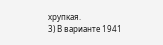хрупкая.
3) В варианте 1941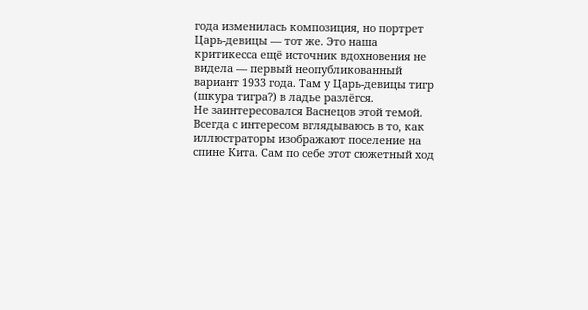года изменилась композиция, но портрет Царь-девицы — тот же. Это наша критикесса ещё источник вдохновения не видела — первый неопубликованный вариант 1933 года. Там у Царь-девицы тигр (шкура тигра?) в ладье разлёгся.
Не заинтересовался Васнецов этой темой.
Всегда с интересом вглядываюсь в то, как иллюстраторы изображают поселение на спине Кита. Сам по себе этот сюжетный ход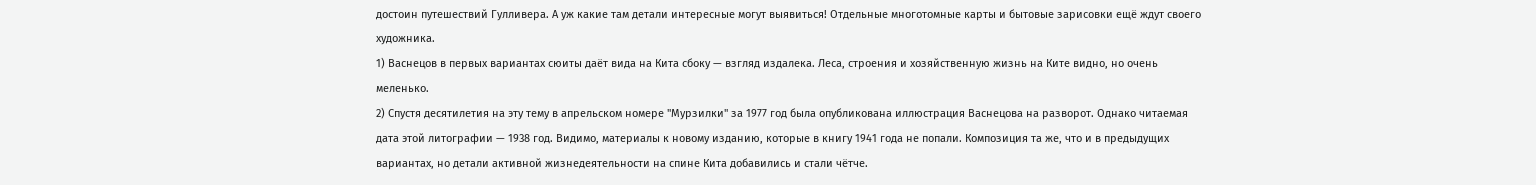достоин путешествий Гулливера. А уж какие там детали интересные могут выявиться! Отдельные многотомные карты и бытовые зарисовки ещё ждут своего художника.
1) Васнецов в первых вариантах сюиты даёт вида на Кита сбоку — взгляд издалека. Леса, строения и хозяйственную жизнь на Ките видно, но очень меленько.
2) Спустя десятилетия на эту тему в апрельском номере "Мурзилки" за 1977 год была опубликована иллюстрация Васнецова на разворот. Однако читаемая дата этой литографии — 1938 год. Видимо, материалы к новому изданию, которые в книгу 1941 года не попали. Композиция та же, что и в предыдущих вариантах, но детали активной жизнедеятельности на спине Кита добавились и стали чётче.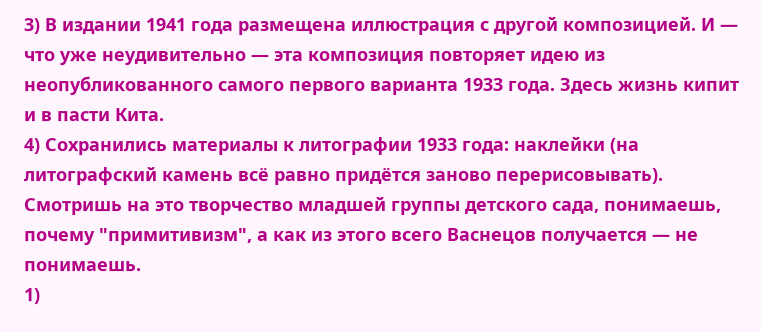3) В издании 1941 года размещена иллюстрация с другой композицией. И — что уже неудивительно — эта композиция повторяет идею из неопубликованного самого первого варианта 1933 года. Здесь жизнь кипит и в пасти Кита.
4) Сохранились материалы к литографии 1933 года: наклейки (на литографский камень всё равно придётся заново перерисовывать). Смотришь на это творчество младшей группы детского сада, понимаешь, почему "примитивизм", а как из этого всего Васнецов получается — не понимаешь.
1)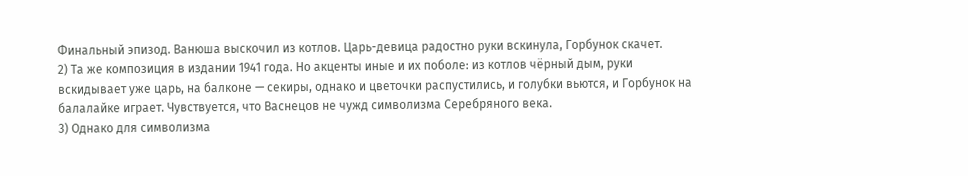Финальный эпизод. Ванюша выскочил из котлов. Царь-девица радостно руки вскинула, Горбунок скачет.
2) Та же композиция в издании 1941 года. Но акценты иные и их поболе: из котлов чёрный дым, руки вскидывает уже царь, на балконе — секиры, однако и цветочки распустились, и голубки вьются, и Горбунок на балалайке играет. Чувствуется, что Васнецов не чужд символизма Серебряного века.
3) Однако для символизма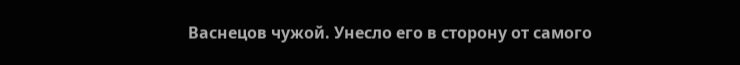Васнецов чужой. Унесло его в сторону от самого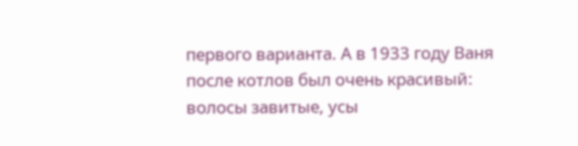первого варианта. А в 1933 году Ваня после котлов был очень красивый: волосы завитые, усы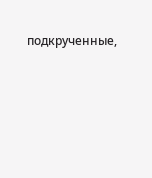подкрученные,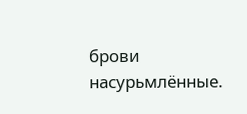брови насурьмлённые.